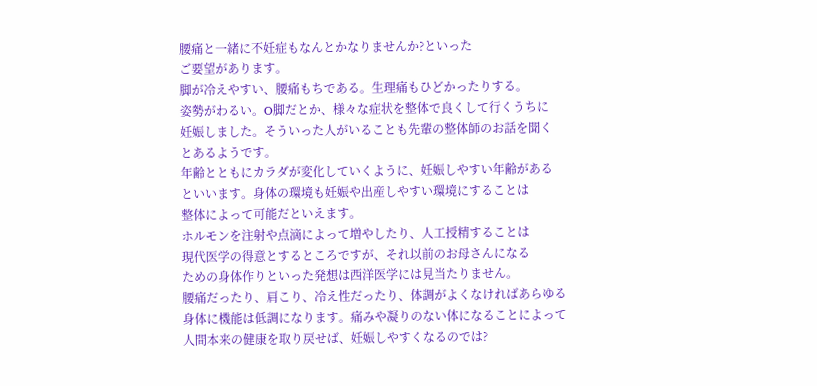腰痛と一緒に不妊症もなんとかなりませんか?といった
ご要望があります。
脚が冷えやすい、腰痛もちである。生理痛もひどかったりする。
姿勢がわるい。O脚だとか、様々な症状を整体で良くして行くうちに
妊娠しました。そういった人がいることも先輩の整体師のお話を聞く
とあるようです。
年齢とともにカラダが変化していくように、妊娠しやすい年齢がある
といいます。身体の環境も妊娠や出産しやすい環境にすることは
整体によって可能だといえます。
ホルモンを注射や点滴によって増やしたり、人工授精することは
現代医学の得意とするところですが、それ以前のお母さんになる
ための身体作りといった発想は西洋医学には見当たりません。
腰痛だったり、肩こり、冷え性だったり、体調がよくなければあらゆる
身体に機能は低調になります。痛みや凝りのない体になることによって
人間本来の健康を取り戻せば、妊娠しやすくなるのでは?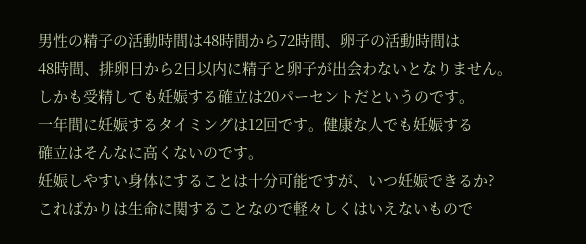男性の精子の活動時間は48時間から72時間、卵子の活動時間は
48時間、排卵日から2日以内に精子と卵子が出会わないとなりません。
しかも受精しても妊娠する確立は20パーセントだというのです。
一年間に妊娠するタイミングは12回です。健康な人でも妊娠する
確立はそんなに高くないのです。
妊娠しやすい身体にすることは十分可能ですが、いつ妊娠できるか?
こればかりは生命に関することなので軽々しくはいえないもので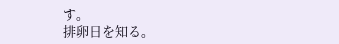す。
排卵日を知る。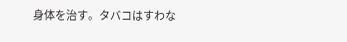身体を治す。タバコはすわな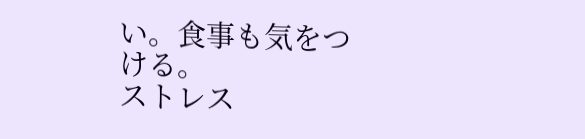い。食事も気をつける。
ストレス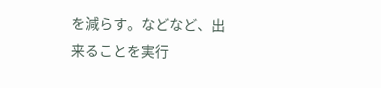を減らす。などなど、出来ることを実行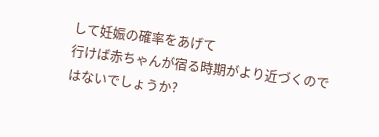して妊娠の確率をあげて
行けば赤ちゃんが宿る時期がより近づくのではないでしょうか?